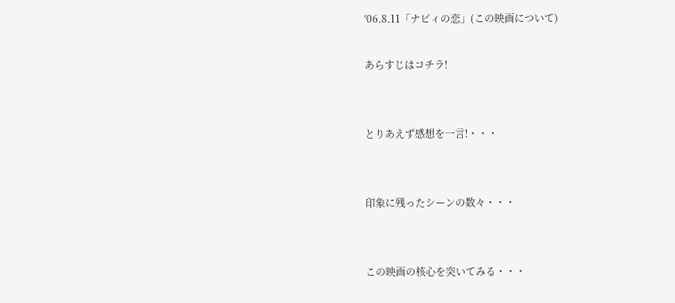'06.8.11「ナビィの恋」(この映画について)

あらすじはコチラ!


とりあえず感想を一言!・・・


印象に残ったシーンの数々・・・


この映画の核心を突いてみる・・・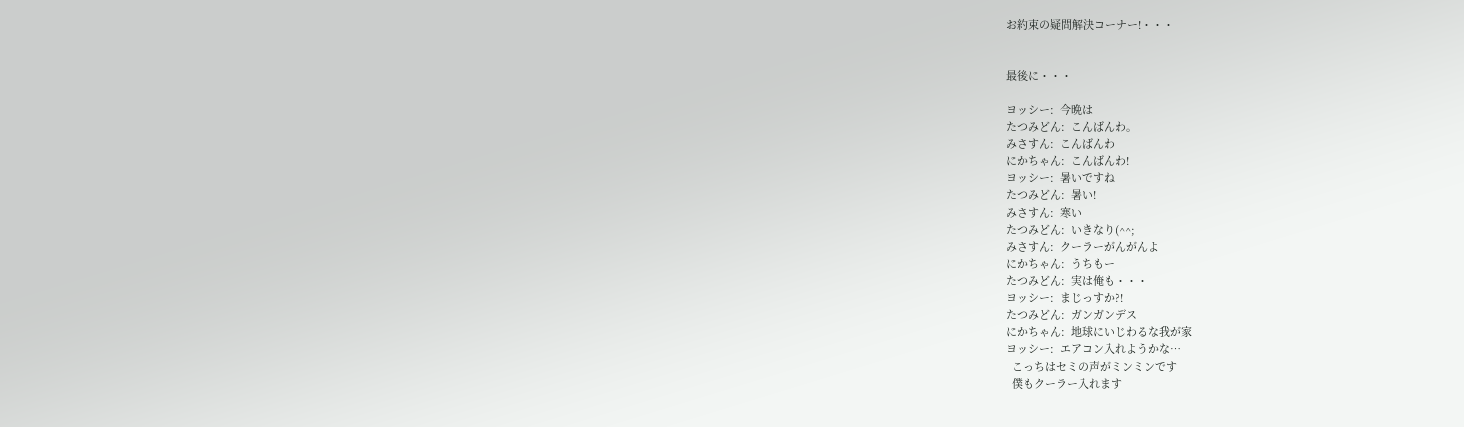お約束の疑問解決コーナー!・・・


最後に・・・

ヨッシー:  今晩は
たつみどん:  こんばんわ。
みさすん:  こんばんわ
にかちゃん:  こんばんわ!
ヨッシー:  暑いですね
たつみどん:  暑い!
みさすん:  寒い
たつみどん:  いきなり(^^;
みさすん:  クーラーがんがんよ
にかちゃん:  うちもー
たつみどん:  実は俺も・・・
ヨッシー:  まじっすか?!
たつみどん:  ガンガンデス
にかちゃん:  地球にいじわるな我が家
ヨッシー:  エアコン入れようかな…
  こっちはセミの声がミンミンです
  僕もクーラー入れます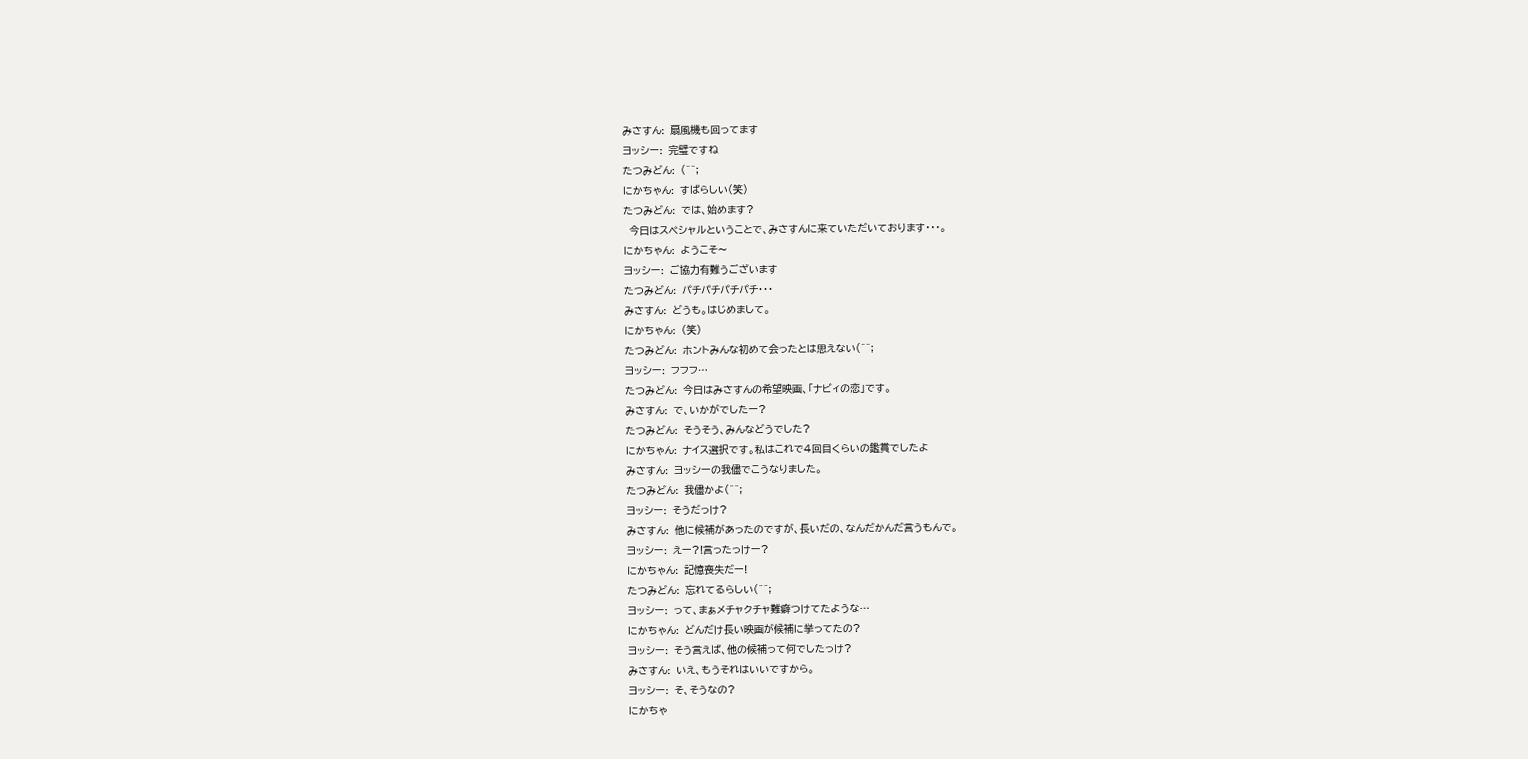みさすん:  扇風機も回ってます
ヨッシー:  完璧ですね
たつみどん:  (^^;
にかちゃん:  すばらしい(笑)
たつみどん:  では、始めます?
  今日はスペシャルということで、みさすんに来ていただいております・・・。
にかちゃん:  ようこそ〜
ヨッシー:  ご協力有難うございます
たつみどん:  パチパチパチパチ・・・
みさすん:  どうも。はじめまして。
にかちゃん:  (笑)
たつみどん:  ホントみんな初めて会ったとは思えない(^^;
ヨッシー:  フフフ…
たつみどん:  今日はみさすんの希望映画、「ナビィの恋」です。
みさすん:  で、いかがでしたー?
たつみどん:  そうそう、みんなどうでした?
にかちゃん:  ナイス選択です。私はこれで4回目くらいの鑑賞でしたよ
みさすん:  ヨッシーの我儘でこうなりました。
たつみどん:  我儘かよ(^^;
ヨッシー:  そうだっけ?
みさすん:  他に候補があったのですが、長いだの、なんだかんだ言うもんで。
ヨッシー:  えー?!言ったっけー?
にかちゃん:  記憶喪失だー!
たつみどん:  忘れてるらしい(^^;
ヨッシー:  って、まぁメチャクチャ難癖つけてたような…
にかちゃん:  どんだけ長い映画が候補に挙ってたの?
ヨッシー:  そう言えば、他の候補って何でしたっけ?
みさすん:  いえ、もうそれはいいですから。
ヨッシー:  そ、そうなの?
にかちゃ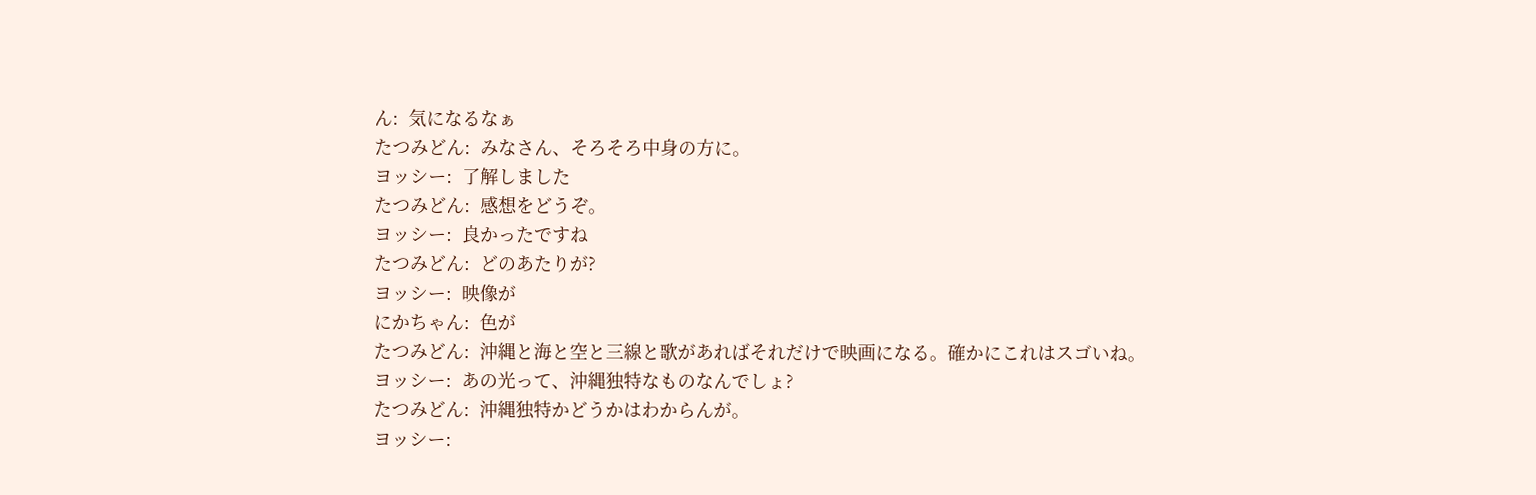ん:  気になるなぁ
たつみどん:  みなさん、そろそろ中身の方に。
ヨッシー:  了解しました
たつみどん:  感想をどうぞ。
ヨッシー:  良かったですね
たつみどん:  どのあたりが?
ヨッシー:  映像が
にかちゃん:  色が
たつみどん:  沖縄と海と空と三線と歌があればそれだけで映画になる。確かにこれはスゴいね。
ヨッシー:  あの光って、沖縄独特なものなんでしょ?
たつみどん:  沖縄独特かどうかはわからんが。
ヨッシー: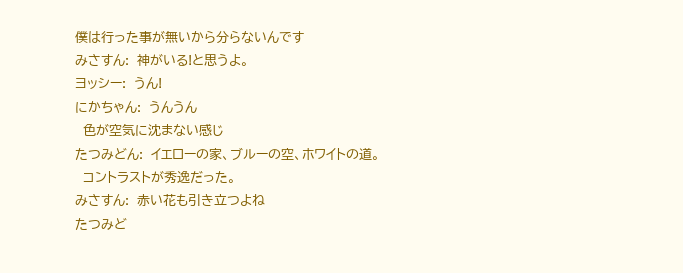僕は行った事が無いから分らないんです
みさすん:  神がいる!と思うよ。
ヨッシー:  うん!
にかちゃん:  うんうん
  色が空気に沈まない感じ
たつみどん:  イエローの家、ブルーの空、ホワイトの道。
  コントラストが秀逸だった。
みさすん:  赤い花も引き立つよね
たつみど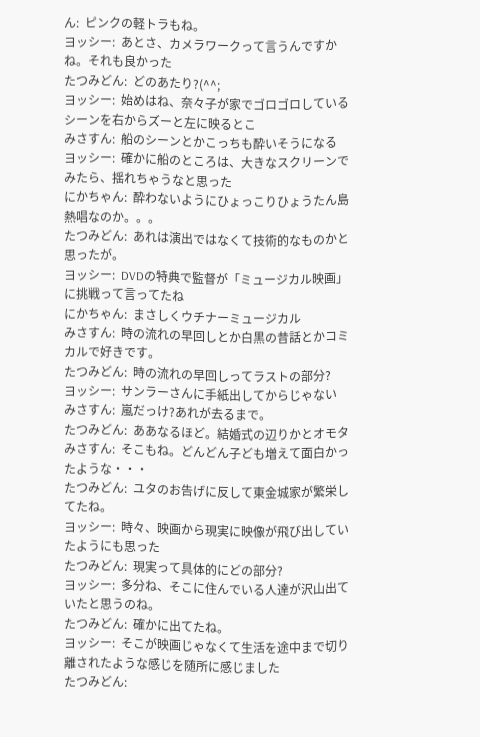ん:  ピンクの軽トラもね。
ヨッシー:  あとさ、カメラワークって言うんですかね。それも良かった
たつみどん:  どのあたり?(^^;
ヨッシー:  始めはね、奈々子が家でゴロゴロしているシーンを右からズーと左に映るとこ
みさすん:  船のシーンとかこっちも酔いそうになる
ヨッシー:  確かに船のところは、大きなスクリーンでみたら、揺れちゃうなと思った
にかちゃん:  酔わないようにひょっこりひょうたん島熱唱なのか。。。
たつみどん:  あれは演出ではなくて技術的なものかと思ったが。
ヨッシー:  DVDの特典で監督が「ミュージカル映画」に挑戦って言ってたね
にかちゃん:  まさしくウチナーミュージカル
みさすん:  時の流れの早回しとか白黒の昔話とかコミカルで好きです。
たつみどん:  時の流れの早回しってラストの部分?
ヨッシー:  サンラーさんに手紙出してからじゃない
みさすん:  嵐だっけ?あれが去るまで。
たつみどん:  ああなるほど。結婚式の辺りかとオモタ
みさすん:  そこもね。どんどん子ども増えて面白かったような・・・
たつみどん:  ユタのお告げに反して東金城家が繁栄してたね。
ヨッシー:  時々、映画から現実に映像が飛び出していたようにも思った
たつみどん:  現実って具体的にどの部分?
ヨッシー:  多分ね、そこに住んでいる人達が沢山出ていたと思うのね。
たつみどん:  確かに出てたね。
ヨッシー:  そこが映画じゃなくて生活を途中まで切り離されたような感じを随所に感じました
たつみどん: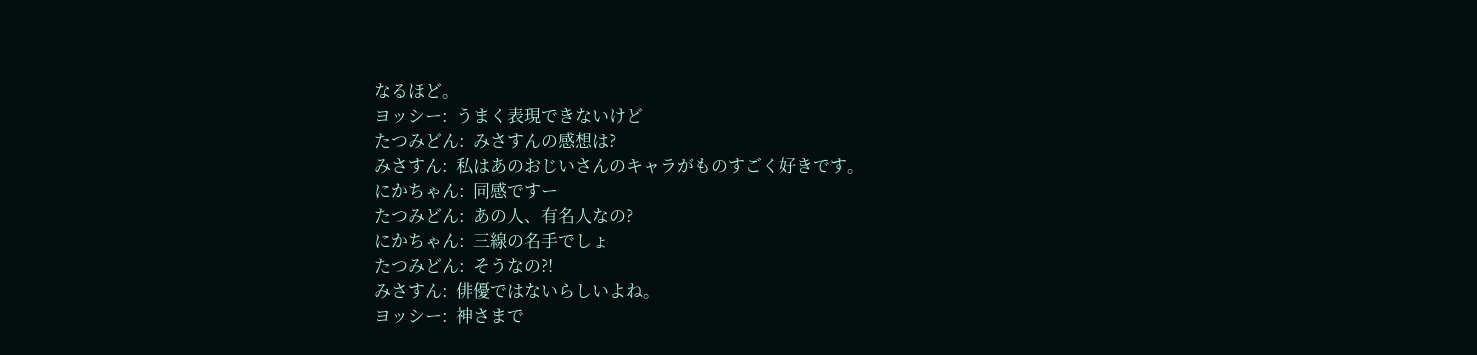なるほど。
ヨッシー:  うまく表現できないけど
たつみどん:  みさすんの感想は?
みさすん:  私はあのおじいさんのキャラがものすごく好きです。
にかちゃん:  同感ですー
たつみどん:  あの人、有名人なの?
にかちゃん:  三線の名手でしょ
たつみどん:  そうなの?!
みさすん:  俳優ではないらしいよね。
ヨッシー:  神さまで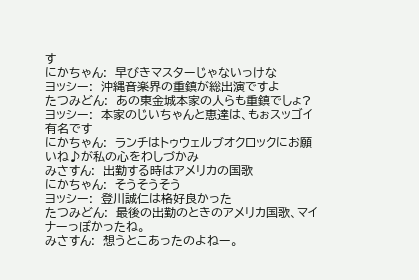す
にかちゃん:  早びきマスターじゃないっけな
ヨッシー:  沖縄音楽界の重鎮が総出演ですよ
たつみどん:  あの東金城本家の人らも重鎮でしょ?
ヨッシー:  本家のじいちゃんと恵達は、もぉスッゴイ有名です
にかちゃん:  ランチはトゥウェルブオクロックにお願いね♪が私の心をわしづかみ
みさすん:  出勤する時はアメリカの国歌
にかちゃん:  そうそうそう
ヨッシー:  登川誠仁は格好良かった
たつみどん:  最後の出勤のときのアメリカ国歌、マイナーっぽかったね。
みさすん:  想うとこあったのよねー。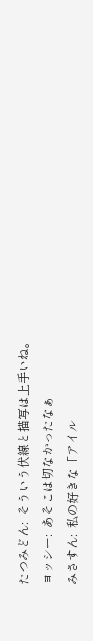たつみどん:  そういう伏線と描写は上手いね。
ヨッシー:  あそこは切なかったなぁ
みさすん:  私の好きな「アイル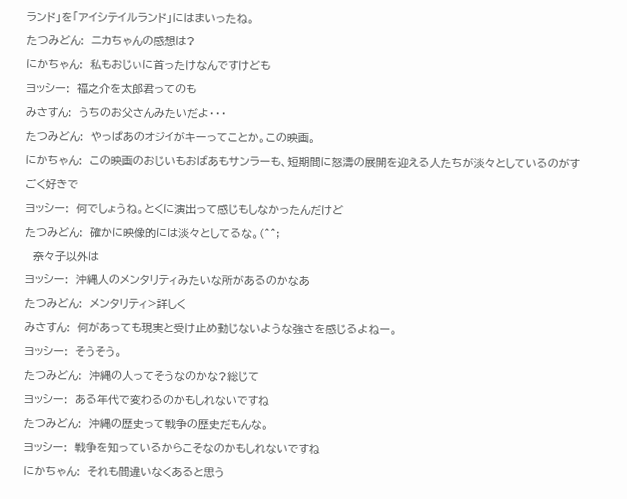ランド」を「アイシテイルランド」にはまいったね。
たつみどん:  ニカちゃんの感想は?
にかちゃん:  私もおじぃに首ったけなんですけども
ヨッシー:  福之介を太郎君ってのも
みさすん:  うちのお父さんみたいだよ・・・
たつみどん:  やっぱあのオジイがキーってことか。この映画。
にかちゃん:  この映画のおじいもおばあもサンラーも、短期間に怒濤の展開を迎える人たちが淡々としているのがすごく好きで
ヨッシー:  何でしょうね。とくに演出って感じもしなかったんだけど
たつみどん:  確かに映像的には淡々としてるな。(^^;
  奈々子以外は
ヨッシー:  沖縄人のメンタリティみたいな所があるのかなあ
たつみどん:  メンタリティ>詳しく
みさすん:  何があっても現実と受け止め動じないような強さを感じるよねー。
ヨッシー:  そうそう。
たつみどん:  沖縄の人ってそうなのかな?総じて
ヨッシー:  ある年代で変わるのかもしれないですね
たつみどん:  沖縄の歴史って戦争の歴史だもんな。
ヨッシー:  戦争を知っているからこそなのかもしれないですね
にかちゃん:  それも間違いなくあると思う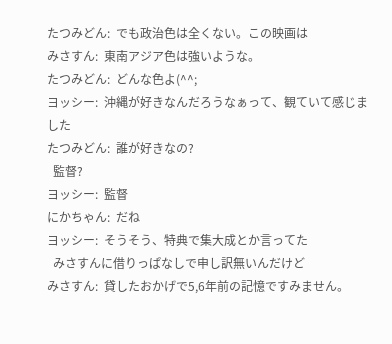たつみどん:  でも政治色は全くない。この映画は
みさすん:  東南アジア色は強いような。
たつみどん:  どんな色よ(^^;
ヨッシー:  沖縄が好きなんだろうなぁって、観ていて感じました
たつみどん:  誰が好きなの?
  監督?
ヨッシー:  監督
にかちゃん:  だね
ヨッシー:  そうそう、特典で集大成とか言ってた
  みさすんに借りっぱなしで申し訳無いんだけど
みさすん:  貸したおかげで5,6年前の記憶ですみません。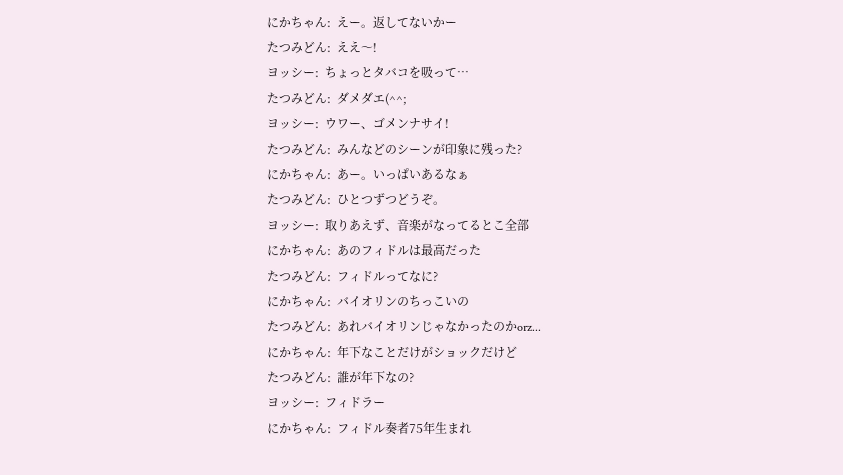にかちゃん:  えー。返してないかー
たつみどん:  ええ〜!
ヨッシー:  ちょっとタバコを吸って…
たつみどん:  ダメダエ(^^;
ヨッシー:  ウワー、ゴメンナサイ!
たつみどん:  みんなどのシーンが印象に残った?
にかちゃん:  あー。いっぱいあるなぁ
たつみどん:  ひとつずつどうぞ。
ヨッシー:  取りあえず、音楽がなってるとこ全部
にかちゃん:  あのフィドルは最高だった
たつみどん:  フィドルってなに?
にかちゃん:  バイオリンのちっこいの
たつみどん:  あれバイオリンじゃなかったのかorz...
にかちゃん:  年下なことだけがショックだけど
たつみどん:  誰が年下なの?
ヨッシー:  フィドラー
にかちゃん:  フィドル奏者75年生まれ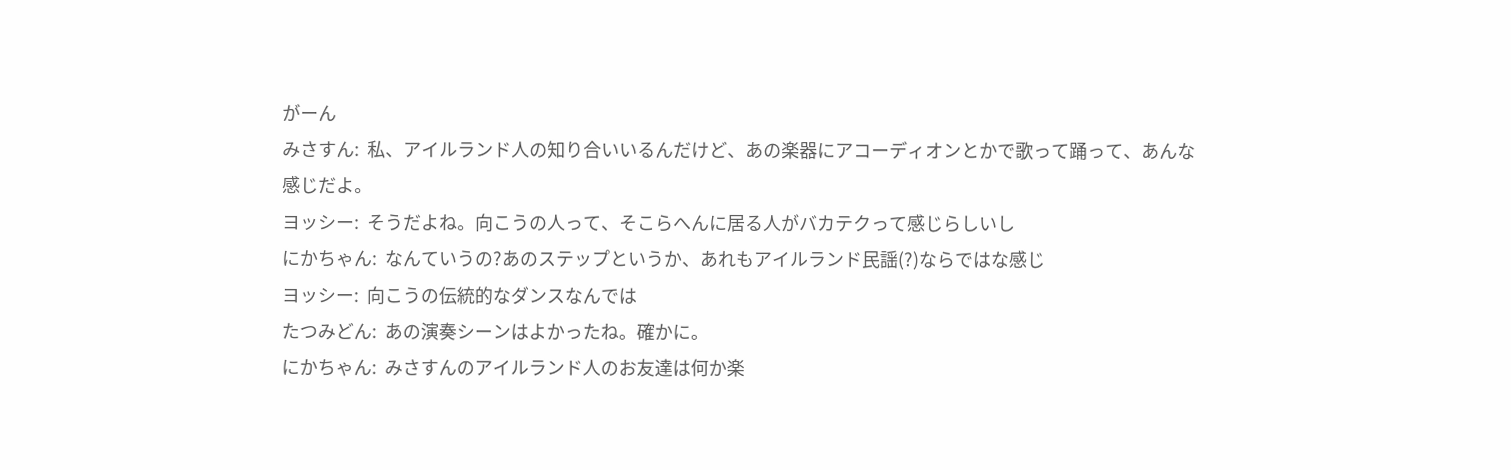がーん
みさすん:  私、アイルランド人の知り合いいるんだけど、あの楽器にアコーディオンとかで歌って踊って、あんな感じだよ。
ヨッシー:  そうだよね。向こうの人って、そこらへんに居る人がバカテクって感じらしいし
にかちゃん:  なんていうの?あのステップというか、あれもアイルランド民謡(?)ならではな感じ
ヨッシー:  向こうの伝統的なダンスなんでは
たつみどん:  あの演奏シーンはよかったね。確かに。
にかちゃん:  みさすんのアイルランド人のお友達は何か楽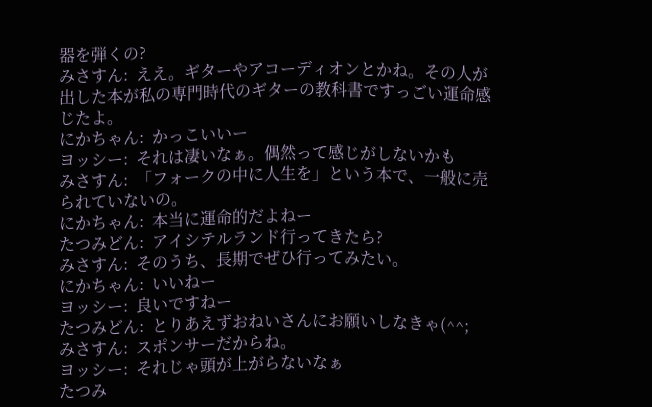器を弾くの?
みさすん:  ええ。ギターやアコーディオンとかね。その人が出した本が私の専門時代のギターの教科書ですっごい運命感じたよ。
にかちゃん:  かっこいいー
ヨッシー:  それは凄いなぁ。偶然って感じがしないかも
みさすん:  「フォークの中に人生を」という本で、一般に売られていないの。
にかちゃん:  本当に運命的だよねー
たつみどん:  アイシテルランド行ってきたら?
みさすん:  そのうち、長期でぜひ行ってみたい。
にかちゃん:  いいねー
ヨッシー:  良いですねー
たつみどん:  とりあえずおねいさんにお願いしなきゃ(^^;
みさすん:  スポンサーだからね。
ヨッシー:  それじゃ頭が上がらないなぁ
たつみ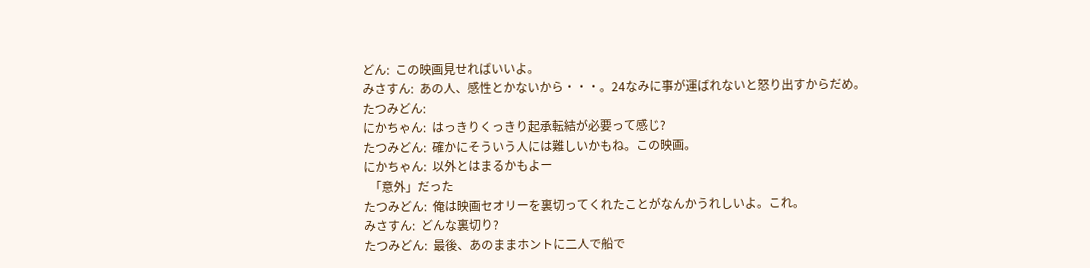どん:  この映画見せればいいよ。
みさすん:  あの人、感性とかないから・・・。24なみに事が運ばれないと怒り出すからだめ。
たつみどん:
にかちゃん:  はっきりくっきり起承転結が必要って感じ?
たつみどん:  確かにそういう人には難しいかもね。この映画。
にかちゃん:  以外とはまるかもよー
  「意外」だった
たつみどん:  俺は映画セオリーを裏切ってくれたことがなんかうれしいよ。これ。
みさすん:  どんな裏切り?
たつみどん:  最後、あのままホントに二人で船で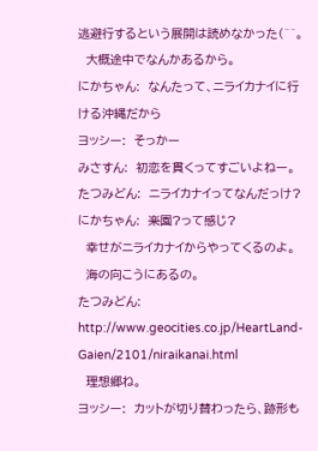逃避行するという展開は読めなかった(^^。
  大概途中でなんかあるから。
にかちゃん:  なんたって、ニライカナイに行ける沖縄だから
ヨッシー:  そっかー
みさすん:  初恋を貫くってすごいよねー。
たつみどん:  ニライカナイってなんだっけ?
にかちゃん:  楽園?って感じ?
  幸せがニライカナイからやってくるのよ。
  海の向こうにあるの。
たつみどん:  http://www.geocities.co.jp/HeartLand-Gaien/2101/niraikanai.html
  理想郷ね。
ヨッシー:  カットが切り替わったら、跡形も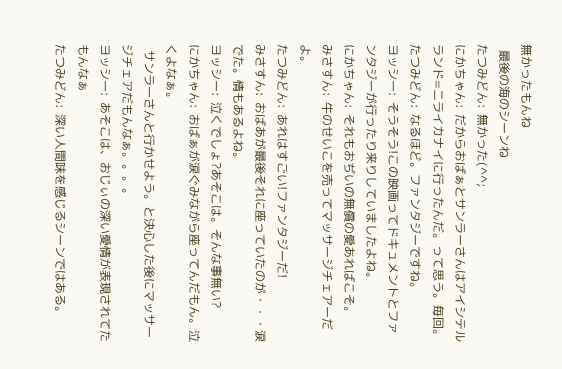無かったもんね
  最後の海のシーンね
たつみどん:  無かった(^^;
にかちゃん:  だからおばぁとサンラーさんはアイシテルランド=ニライカナイに行ったんだ。って思う。毎回。
たつみどん:  なるほど。ファンタジーですね。
ヨッシー:  そうそう!この映画ってドキュメントとファンタジーが行ったり来りしていましたよね。
にかちゃん:  それもおぢいの無償の愛あればこそ。
みさすん:  牛のせいこを売ってマッサージチェアーだよ。
たつみどん:  あれはすごい!ファンタジーだ!
みさすん:  おばあが最後それに座っていたのが・・・涙でた。情もあるよね。
ヨッシー:  泣くでしょ?あそこは。そんな事無い?
にかちゃん:  おばぁが涙ぐみながら座ってんだもん。泣くよなぁ。
  サンラーさんと行かせよう。と決心した後にマッサージチェアだもんなぁ。。。。
ヨッシー:  あそこは、おじぃの深い愛情が表現されてたもんなぁ
たつみどん:  深い人間味を感じるシーンではある。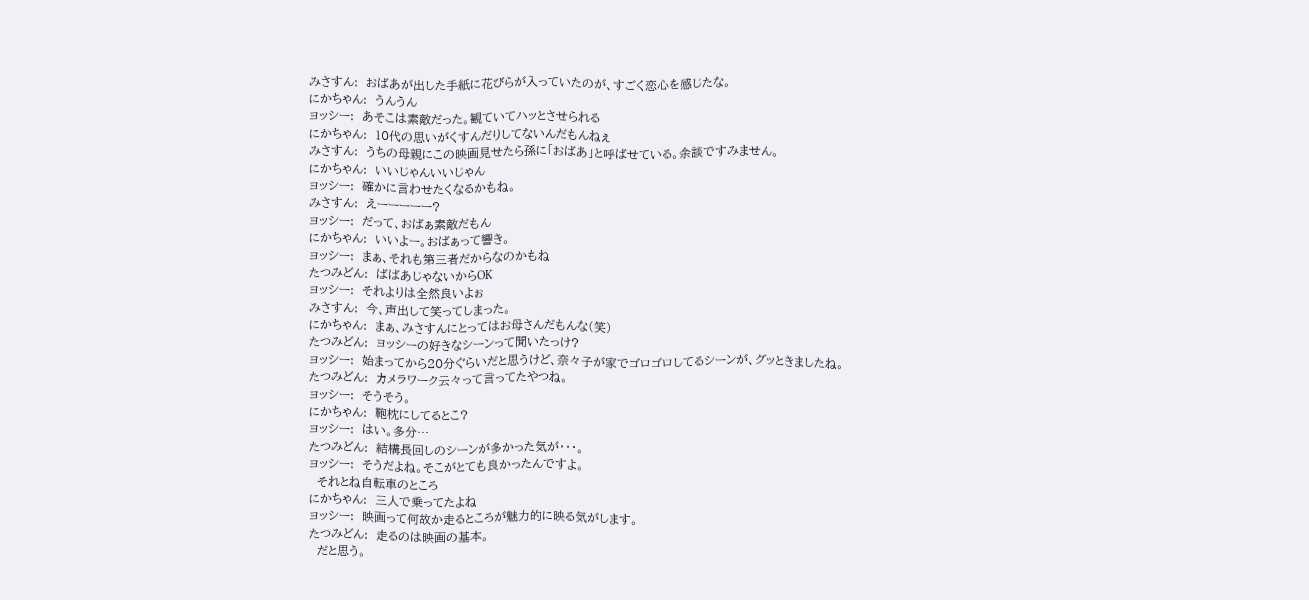みさすん:  おばあが出した手紙に花びらが入っていたのが、すごく恋心を感じたな。
にかちゃん:  うんうん
ヨッシー:  あそこは素敵だった。観ていてハッとさせられる
にかちゃん:  10代の思いがくすんだりしてないんだもんねぇ
みさすん:  うちの母親にこの映画見せたら孫に「おばあ」と呼ばせている。余談ですみません。
にかちゃん:  いいじゃんいいじゃん
ヨッシー:  確かに言わせたくなるかもね。
みさすん:  えーーーーー?
ヨッシー:  だって、おばぁ素敵だもん
にかちゃん:  いいよー。おばぁって響き。
ヨッシー:  まぁ、それも第三者だからなのかもね
たつみどん:  ばばあじゃないからOK
ヨッシー:  それよりは全然良いよぉ
みさすん:  今、声出して笑ってしまった。
にかちゃん:  まぁ、みさすんにとってはお母さんだもんな(笑)
たつみどん:  ヨッシーの好きなシーンって聞いたっけ?
ヨッシー:  始まってから20分ぐらいだと思うけど、奈々子が家でゴロゴロしてるシーンが、グッときましたね。
たつみどん:  カメラワーク云々って言ってたやつね。
ヨッシー:  そうそう。
にかちゃん:  鞄枕にしてるとこ?
ヨッシー:  はい。多分…
たつみどん:  結構長回しのシーンが多かった気が・・・。
ヨッシー:  そうだよね。そこがとても良かったんですよ。
  それとね自転車のところ
にかちゃん:  三人で乗ってたよね
ヨッシー:  映画って何故か走るところが魅力的に映る気がします。
たつみどん:  走るのは映画の基本。
  だと思う。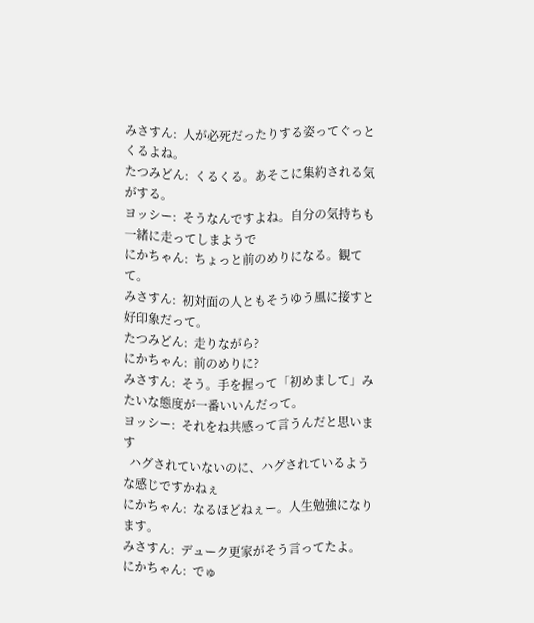みさすん:  人が必死だったりする姿ってぐっとくるよね。
たつみどん:  くるくる。あそこに集約される気がする。
ヨッシー:  そうなんですよね。自分の気持ちも一緒に走ってしまようで
にかちゃん:  ちょっと前のめりになる。観てて。
みさすん:  初対面の人ともそうゆう風に接すと好印象だって。
たつみどん:  走りながら?
にかちゃん:  前のめりに?
みさすん:  そう。手を握って「初めまして」みたいな態度が一番いいんだって。
ヨッシー:  それをね共感って言うんだと思います
  ハグされていないのに、ハグされているような感じですかねぇ
にかちゃん:  なるほどねぇー。人生勉強になります。
みさすん:  デューク更家がそう言ってたよ。
にかちゃん:  でゅ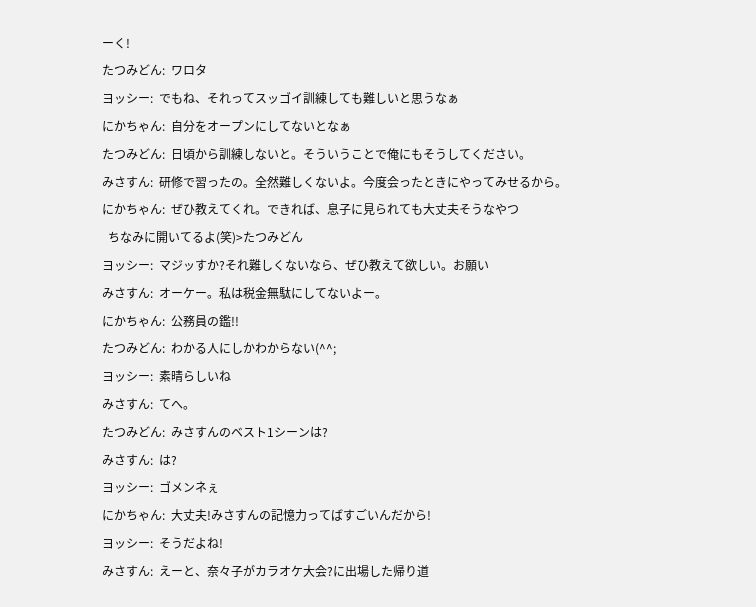ーく!
たつみどん:  ワロタ
ヨッシー:  でもね、それってスッゴイ訓練しても難しいと思うなぁ
にかちゃん:  自分をオープンにしてないとなぁ
たつみどん:  日頃から訓練しないと。そういうことで俺にもそうしてください。
みさすん:  研修で習ったの。全然難しくないよ。今度会ったときにやってみせるから。
にかちゃん:  ぜひ教えてくれ。できれば、息子に見られても大丈夫そうなやつ
  ちなみに開いてるよ(笑)>たつみどん
ヨッシー:  マジッすか?それ難しくないなら、ぜひ教えて欲しい。お願い
みさすん:  オーケー。私は税金無駄にしてないよー。
にかちゃん:  公務員の鑑!!
たつみどん:  わかる人にしかわからない(^^;
ヨッシー:  素晴らしいね
みさすん:  てへ。
たつみどん:  みさすんのベスト1シーンは?
みさすん:  は?
ヨッシー:  ゴメンネぇ
にかちゃん:  大丈夫!みさすんの記憶力ってばすごいんだから!
ヨッシー:  そうだよね!
みさすん:  えーと、奈々子がカラオケ大会?に出場した帰り道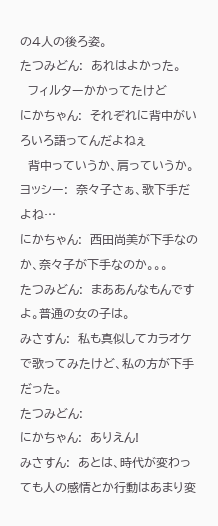の4人の後ろ姿。
たつみどん:  あれはよかった。
  フィルターかかってたけど
にかちゃん:  それぞれに背中がいろいろ語ってんだよねぇ
  背中っていうか、肩っていうか。
ヨッシー:  奈々子さぁ、歌下手だよね…
にかちゃん:  西田尚美が下手なのか、奈々子が下手なのか。。。
たつみどん:  まああんなもんですよ。普通の女の子は。
みさすん:  私も真似してカラオケで歌ってみたけど、私の方が下手だった。
たつみどん:
にかちゃん:  ありえん!
みさすん:  あとは、時代が変わっても人の感情とか行動はあまり変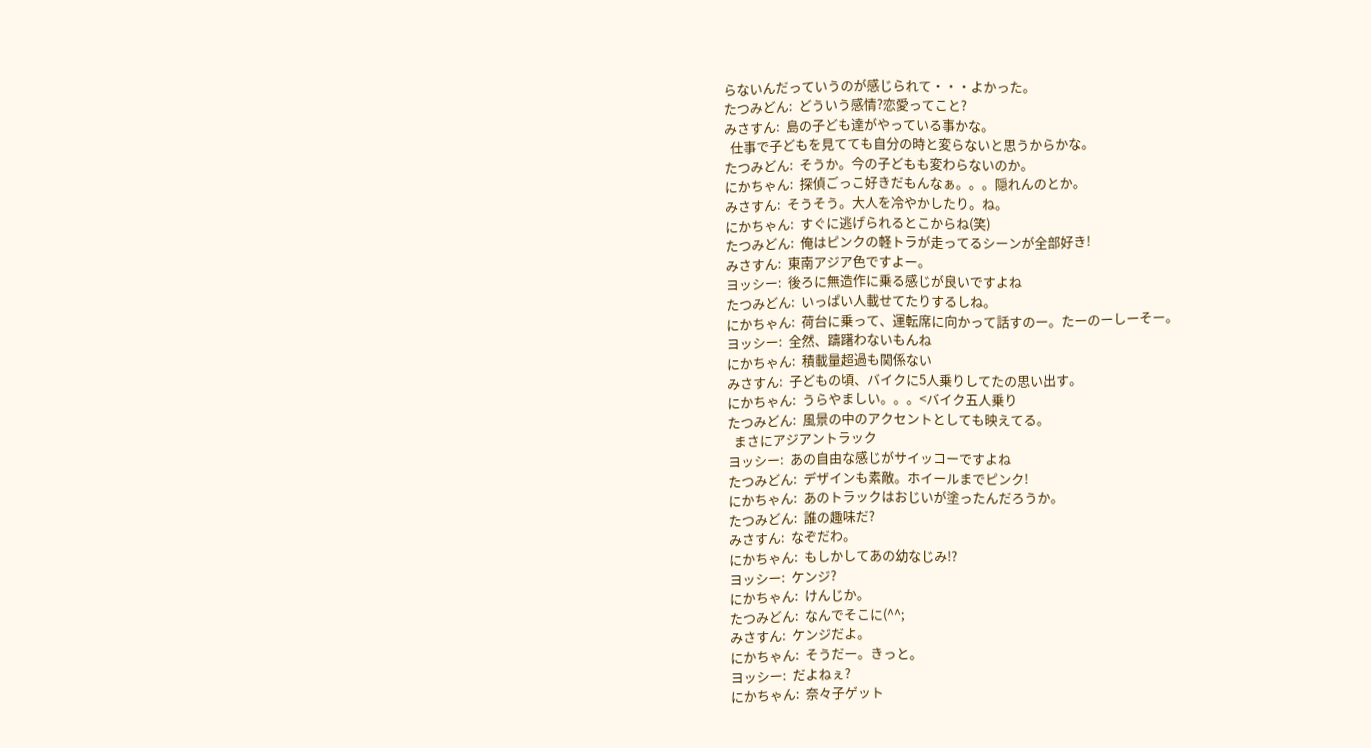らないんだっていうのが感じられて・・・よかった。
たつみどん:  どういう感情?恋愛ってこと?
みさすん:  島の子ども達がやっている事かな。
  仕事で子どもを見てても自分の時と変らないと思うからかな。
たつみどん:  そうか。今の子どもも変わらないのか。
にかちゃん:  探偵ごっこ好きだもんなぁ。。。隠れんのとか。
みさすん:  そうそう。大人を冷やかしたり。ね。
にかちゃん:  すぐに逃げられるとこからね(笑)
たつみどん:  俺はピンクの軽トラが走ってるシーンが全部好き!
みさすん:  東南アジア色ですよー。
ヨッシー:  後ろに無造作に乗る感じが良いですよね
たつみどん:  いっぱい人載せてたりするしね。
にかちゃん:  荷台に乗って、運転席に向かって話すのー。たーのーしーそー。
ヨッシー:  全然、躊躇わないもんね
にかちゃん:  積載量超過も関係ない
みさすん:  子どもの頃、バイクに5人乗りしてたの思い出す。
にかちゃん:  うらやましい。。。<バイク五人乗り
たつみどん:  風景の中のアクセントとしても映えてる。
  まさにアジアントラック
ヨッシー:  あの自由な感じがサイッコーですよね
たつみどん:  デザインも素敵。ホイールまでピンク!
にかちゃん:  あのトラックはおじいが塗ったんだろうか。
たつみどん:  誰の趣味だ?
みさすん:  なぞだわ。
にかちゃん:  もしかしてあの幼なじみ!?
ヨッシー:  ケンジ?
にかちゃん:  けんじか。
たつみどん:  なんでそこに(^^;
みさすん:  ケンジだよ。
にかちゃん:  そうだー。きっと。
ヨッシー:  だよねぇ?
にかちゃん:  奈々子ゲット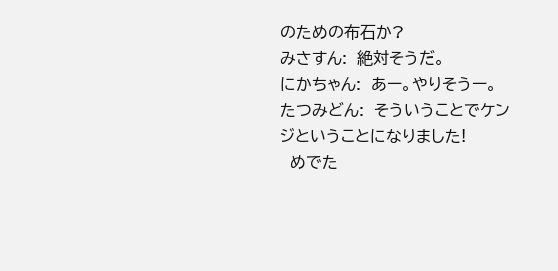のための布石か?
みさすん:  絶対そうだ。
にかちゃん:  あー。やりそうー。
たつみどん:  そういうことでケンジということになりました!
  めでた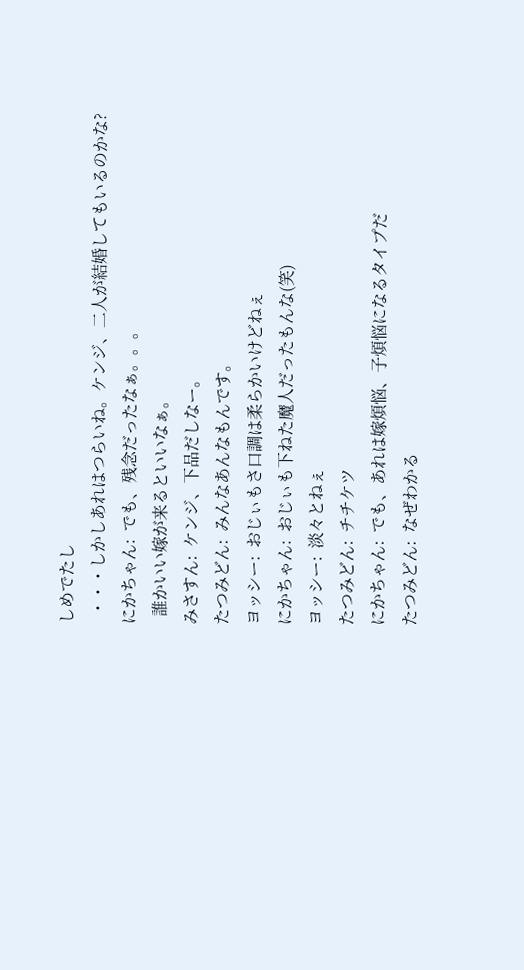しめでたし
  ・・・しかしあれはつらいね。ケンジ、二人が結婚してもいるのかな?
にかちゃん:  でも、残念だったなぁ。。。
  誰かいい嫁が来るといいなぁ。
みさすん:  ケンジ、下品だしなー。
たつみどん:  みんなあんなもんです。
ヨッシー:  おじぃもさ口調は柔らかいけどねぇ
にかちゃん:  おじぃも下ねた魔人だったもんな(笑)
ヨッシー:  淡々とねぇ
たつみどん:  チチケツ
にかちゃん:  でも、あれは嫁煩悩、子煩悩になるタイプだ
たつみどん:  なぜわかる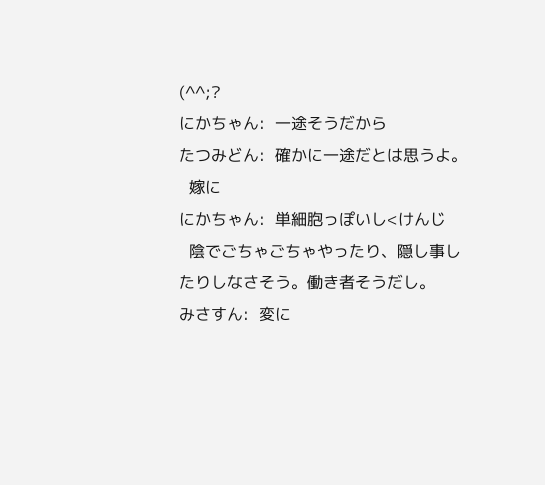(^^;?
にかちゃん:  一途そうだから
たつみどん:  確かに一途だとは思うよ。
  嫁に
にかちゃん:  単細胞っぽいし<けんじ
  陰でごちゃごちゃやったり、隠し事したりしなさそう。働き者そうだし。
みさすん:  変に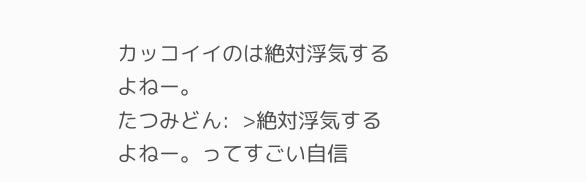カッコイイのは絶対浮気するよねー。
たつみどん:  >絶対浮気するよねー。ってすごい自信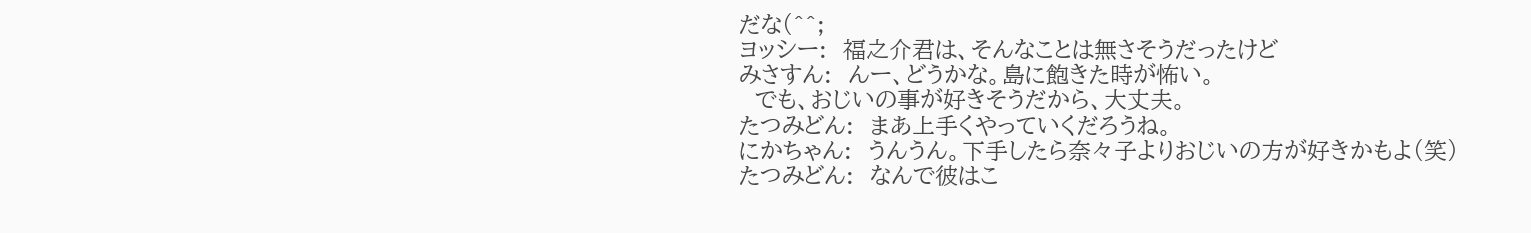だな(^^;
ヨッシー:  福之介君は、そんなことは無さそうだったけど
みさすん:  んー、どうかな。島に飽きた時が怖い。
  でも、おじいの事が好きそうだから、大丈夫。
たつみどん:  まあ上手くやっていくだろうね。
にかちゃん:  うんうん。下手したら奈々子よりおじいの方が好きかもよ(笑)
たつみどん:  なんで彼はこ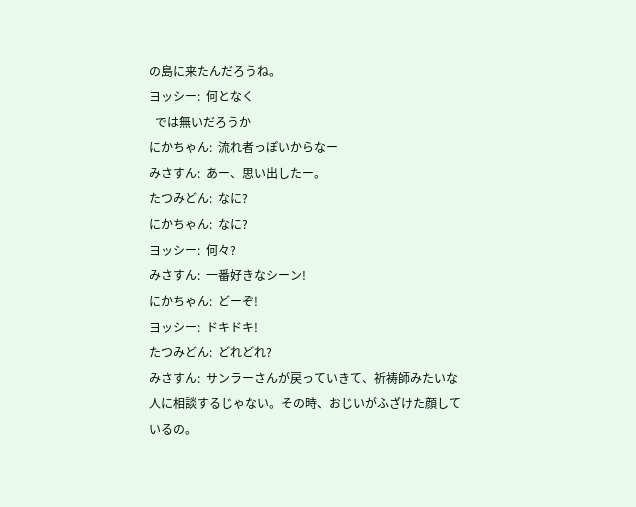の島に来たんだろうね。
ヨッシー:  何となく
  では無いだろうか
にかちゃん:  流れ者っぽいからなー
みさすん:  あー、思い出したー。
たつみどん:  なに?
にかちゃん:  なに?
ヨッシー:  何々?
みさすん:  一番好きなシーン!
にかちゃん:  どーぞ!
ヨッシー:  ドキドキ!
たつみどん:  どれどれ?
みさすん:  サンラーさんが戻っていきて、祈祷師みたいな人に相談するじゃない。その時、おじいがふざけた顔しているの。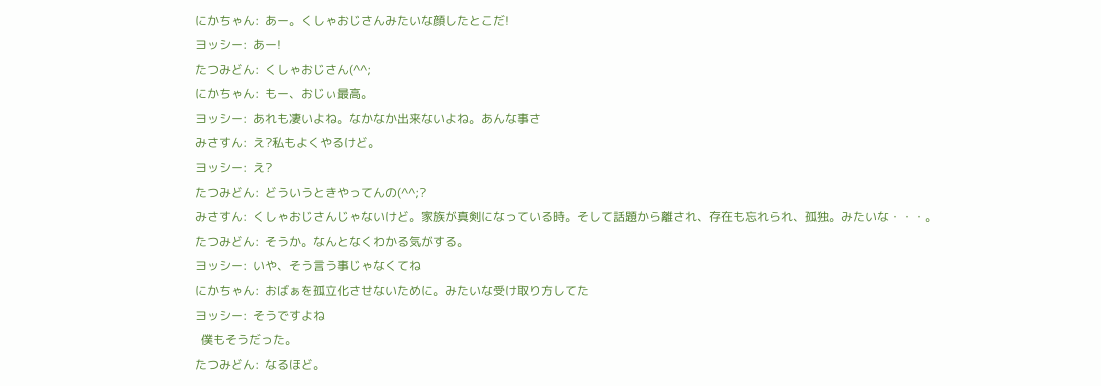にかちゃん:  あー。くしゃおじさんみたいな顔したとこだ!
ヨッシー:  あー!
たつみどん:  くしゃおじさん(^^;
にかちゃん:  もー、おじぃ最高。
ヨッシー:  あれも凄いよね。なかなか出来ないよね。あんな事さ
みさすん:  え?私もよくやるけど。
ヨッシー:  え?
たつみどん:  どういうときやってんの(^^;?
みさすん:  くしゃおじさんじゃないけど。家族が真剣になっている時。そして話題から離され、存在も忘れられ、孤独。みたいな・・・。
たつみどん:  そうか。なんとなくわかる気がする。
ヨッシー:  いや、そう言う事じゃなくてね
にかちゃん:  おばぁを孤立化させないために。みたいな受け取り方してた
ヨッシー:  そうですよね
  僕もそうだった。
たつみどん:  なるほど。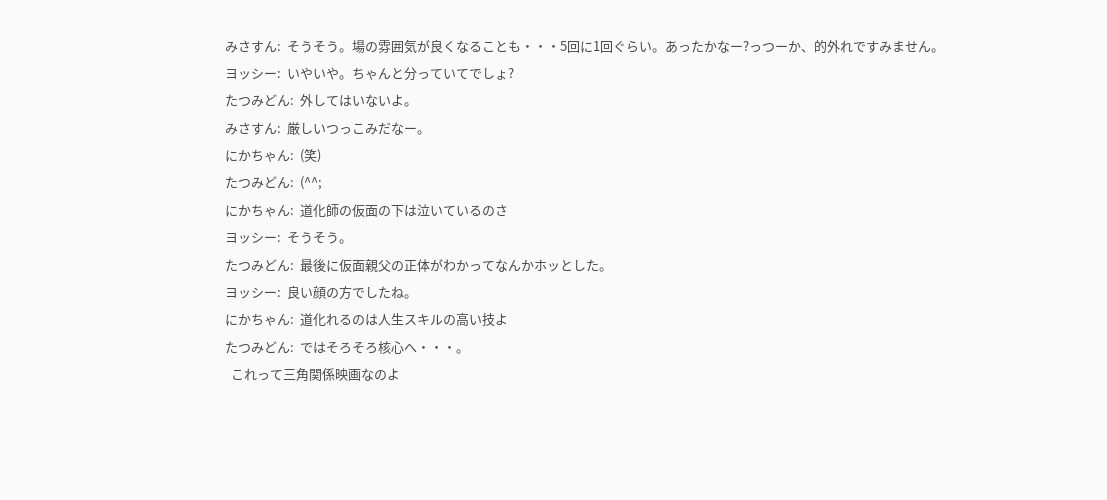みさすん:  そうそう。場の雰囲気が良くなることも・・・5回に1回ぐらい。あったかなー?っつーか、的外れですみません。
ヨッシー:  いやいや。ちゃんと分っていてでしょ?
たつみどん:  外してはいないよ。
みさすん:  厳しいつっこみだなー。
にかちゃん:  (笑)
たつみどん:  (^^;
にかちゃん:  道化師の仮面の下は泣いているのさ
ヨッシー:  そうそう。
たつみどん:  最後に仮面親父の正体がわかってなんかホッとした。
ヨッシー:  良い顔の方でしたね。
にかちゃん:  道化れるのは人生スキルの高い技よ
たつみどん:  ではそろそろ核心へ・・・。
  これって三角関係映画なのよ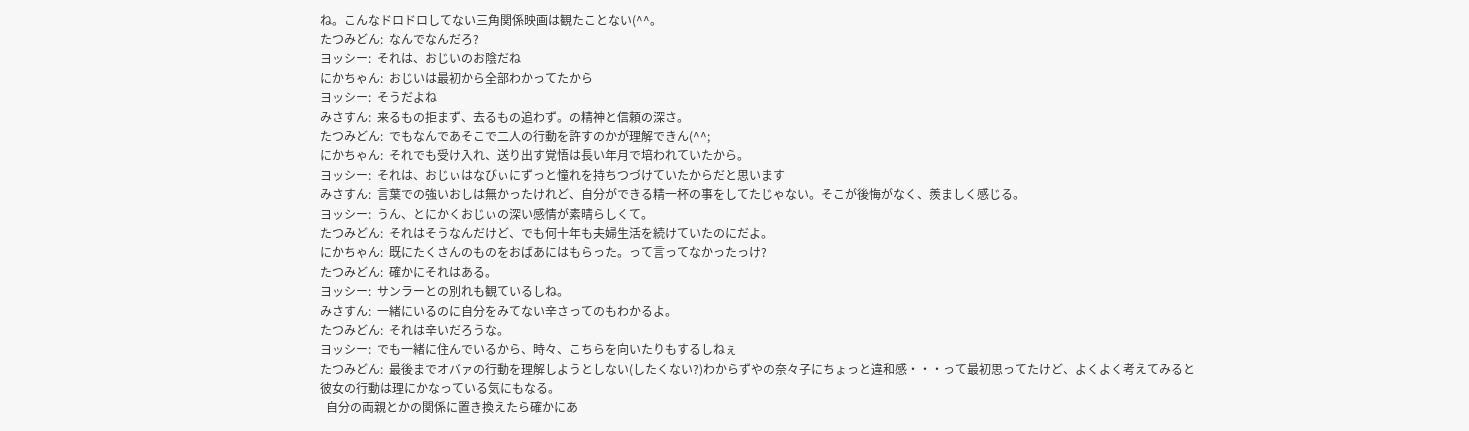ね。こんなドロドロしてない三角関係映画は観たことない(^^。
たつみどん:  なんでなんだろ?
ヨッシー:  それは、おじいのお陰だね
にかちゃん:  おじいは最初から全部わかってたから
ヨッシー:  そうだよね
みさすん:  来るもの拒まず、去るもの追わず。の精神と信頼の深さ。
たつみどん:  でもなんであそこで二人の行動を許すのかが理解できん(^^;
にかちゃん:  それでも受け入れ、送り出す覚悟は長い年月で培われていたから。
ヨッシー:  それは、おじぃはなびぃにずっと憧れを持ちつづけていたからだと思います
みさすん:  言葉での強いおしは無かったけれど、自分ができる精一杯の事をしてたじゃない。そこが後悔がなく、羨ましく感じる。
ヨッシー:  うん、とにかくおじぃの深い感情が素晴らしくて。
たつみどん:  それはそうなんだけど、でも何十年も夫婦生活を続けていたのにだよ。
にかちゃん:  既にたくさんのものをおばあにはもらった。って言ってなかったっけ?
たつみどん:  確かにそれはある。
ヨッシー:  サンラーとの別れも観ているしね。
みさすん:  一緒にいるのに自分をみてない辛さってのもわかるよ。
たつみどん:  それは辛いだろうな。
ヨッシー:  でも一緒に住んでいるから、時々、こちらを向いたりもするしねぇ
たつみどん:  最後までオバァの行動を理解しようとしない(したくない?)わからずやの奈々子にちょっと違和感・・・って最初思ってたけど、よくよく考えてみると彼女の行動は理にかなっている気にもなる。
  自分の両親とかの関係に置き換えたら確かにあ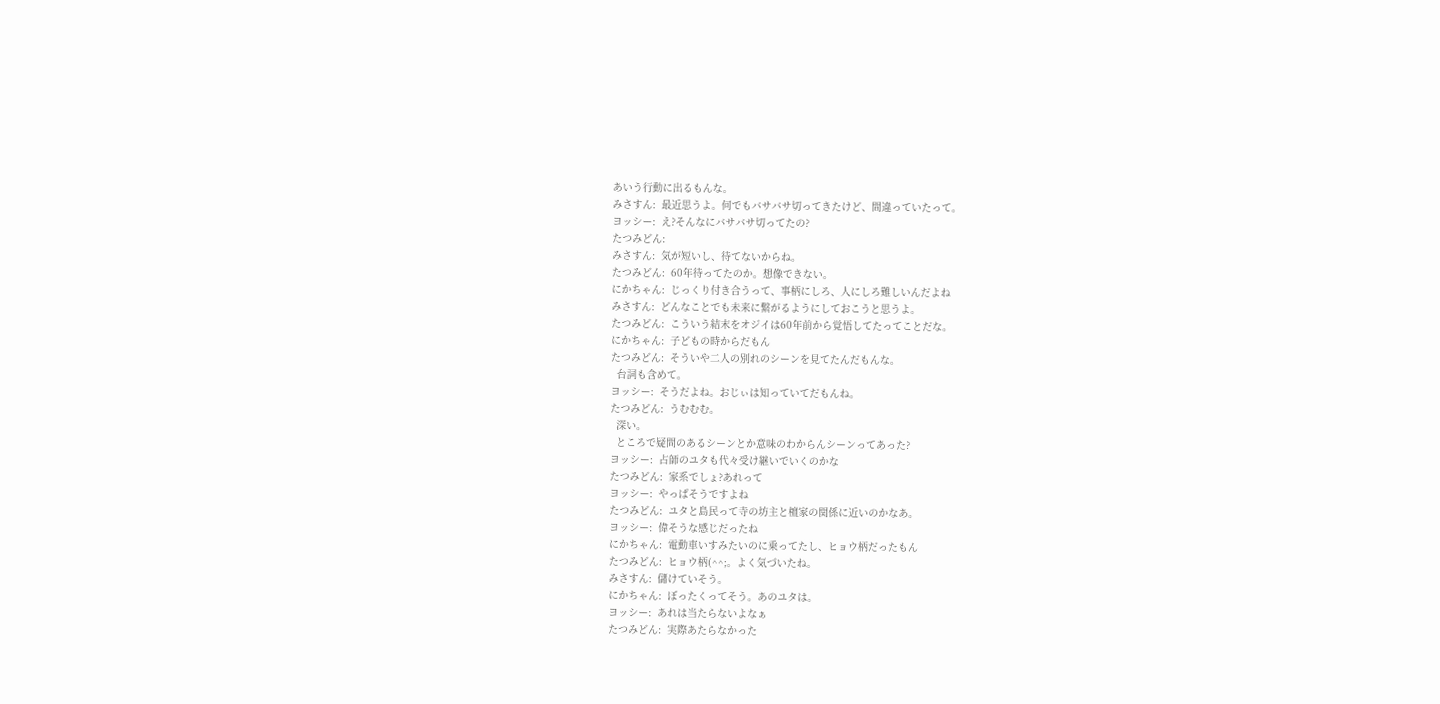あいう行動に出るもんな。
みさすん:  最近思うよ。何でもバサバサ切ってきたけど、間違っていたって。
ヨッシー:  え?そんなにバサバサ切ってたの?
たつみどん:
みさすん:  気が短いし、待てないからね。
たつみどん:  60年待ってたのか。想像できない。
にかちゃん:  じっくり付き合うって、事柄にしろ、人にしろ難しいんだよね
みさすん:  どんなことでも未来に繋がるようにしておこうと思うよ。
たつみどん:  こういう結末をオジイは60年前から覚悟してたってことだな。
にかちゃん:  子どもの時からだもん
たつみどん:  そういや二人の別れのシーンを見てたんだもんな。
  台詞も含めて。
ヨッシー:  そうだよね。おじぃは知っていてだもんね。
たつみどん:  うむむむ。
  深い。
  ところで疑問のあるシーンとか意味のわからんシーンってあった?
ヨッシー:  占師のユタも代々受け継いでいくのかな
たつみどん:  家系でしょ?あれって
ヨッシー:  やっぱそうですよね
たつみどん:  ユタと島民って寺の坊主と檀家の関係に近いのかなあ。
ヨッシー:  偉そうな感じだったね
にかちゃん:  電動車いすみたいのに乗ってたし、ヒョウ柄だったもん
たつみどん:  ヒョウ柄(^^;。よく気づいたね。
みさすん:  儲けていそう。
にかちゃん:  ぼったくってそう。あのユタは。
ヨッシー:  あれは当たらないよなぁ
たつみどん:  実際あたらなかった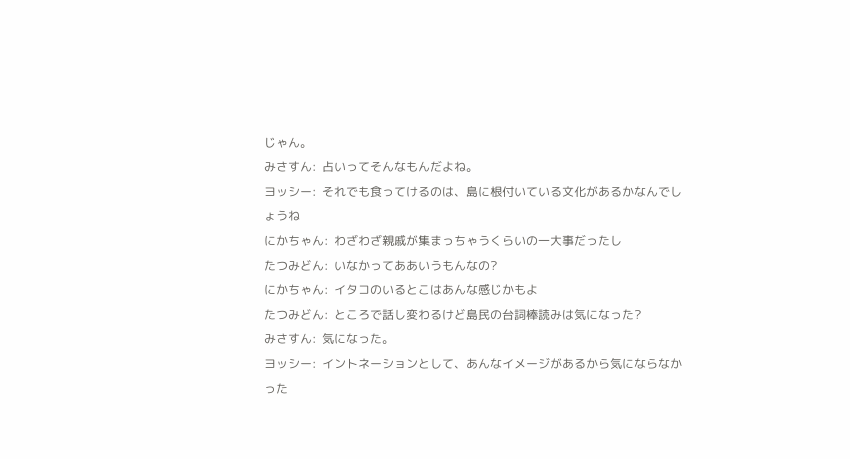じゃん。
みさすん:  占いってそんなもんだよね。
ヨッシー:  それでも食ってけるのは、島に根付いている文化があるかなんでしょうね
にかちゃん:  わざわざ親戚が集まっちゃうくらいの一大事だったし
たつみどん:  いなかってああいうもんなの?
にかちゃん:  イタコのいるとこはあんな感じかもよ
たつみどん:  ところで話し変わるけど島民の台詞棒読みは気になった?
みさすん:  気になった。
ヨッシー:  イントネーションとして、あんなイメージがあるから気にならなかった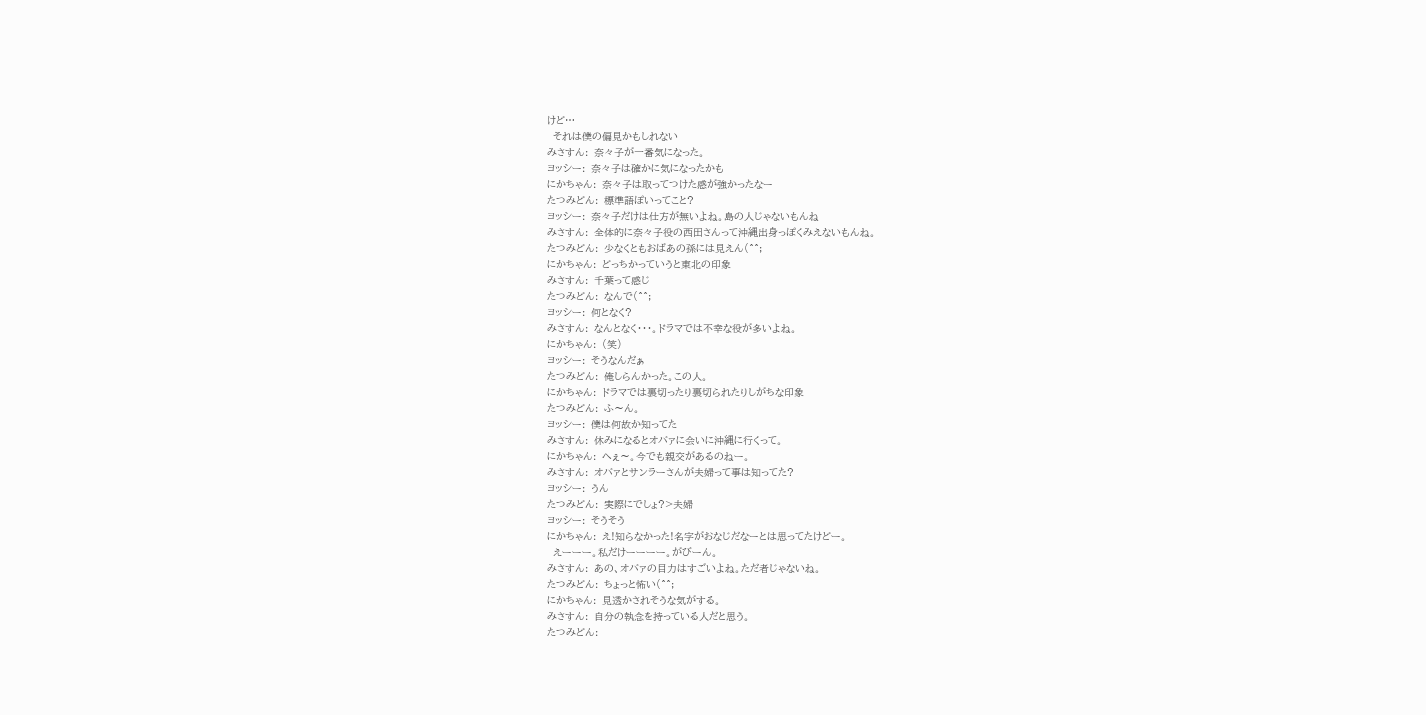けど…
  それは僕の偏見かもしれない
みさすん:  奈々子が一番気になった。
ヨッシー:  奈々子は確かに気になったかも
にかちゃん:  奈々子は取ってつけた感が強かったなー
たつみどん:  標準語ぽいってこと?
ヨッシー:  奈々子だけは仕方が無いよね。島の人じゃないもんね
みさすん:  全体的に奈々子役の西田さんって沖縄出身っぽくみえないもんね。
たつみどん:  少なくともおばあの孫には見えん(^^;
にかちゃん:  どっちかっていうと東北の印象
みさすん:  千葉って感じ
たつみどん:  なんで(^^;
ヨッシー:  何となく?
みさすん:  なんとなく・・・。ドラマでは不幸な役が多いよね。
にかちゃん:  (笑)
ヨッシー:  そうなんだぁ
たつみどん:  俺しらんかった。この人。
にかちゃん:  ドラマでは裏切ったり裏切られたりしがちな印象
たつみどん:  ふ〜ん。
ヨッシー:  僕は何故か知ってた
みさすん:  休みになるとオバァに会いに沖縄に行くって。
にかちゃん:  へぇ〜。今でも親交があるのねー。
みさすん:  オバァとサンラーさんが夫婦って事は知ってた?
ヨッシー:  うん
たつみどん:  実際にでしょ?>夫婦
ヨッシー:  そうそう
にかちゃん:  え!知らなかった!名字がおなじだなーとは思ってたけどー。
  えーーー。私だけーーーー。がびーん。
みさすん:  あの、オバァの目力はすごいよね。ただ者じゃないね。
たつみどん:  ちょっと怖い(^^;
にかちゃん:  見透かされそうな気がする。
みさすん:  自分の執念を持っている人だと思う。
たつみどん: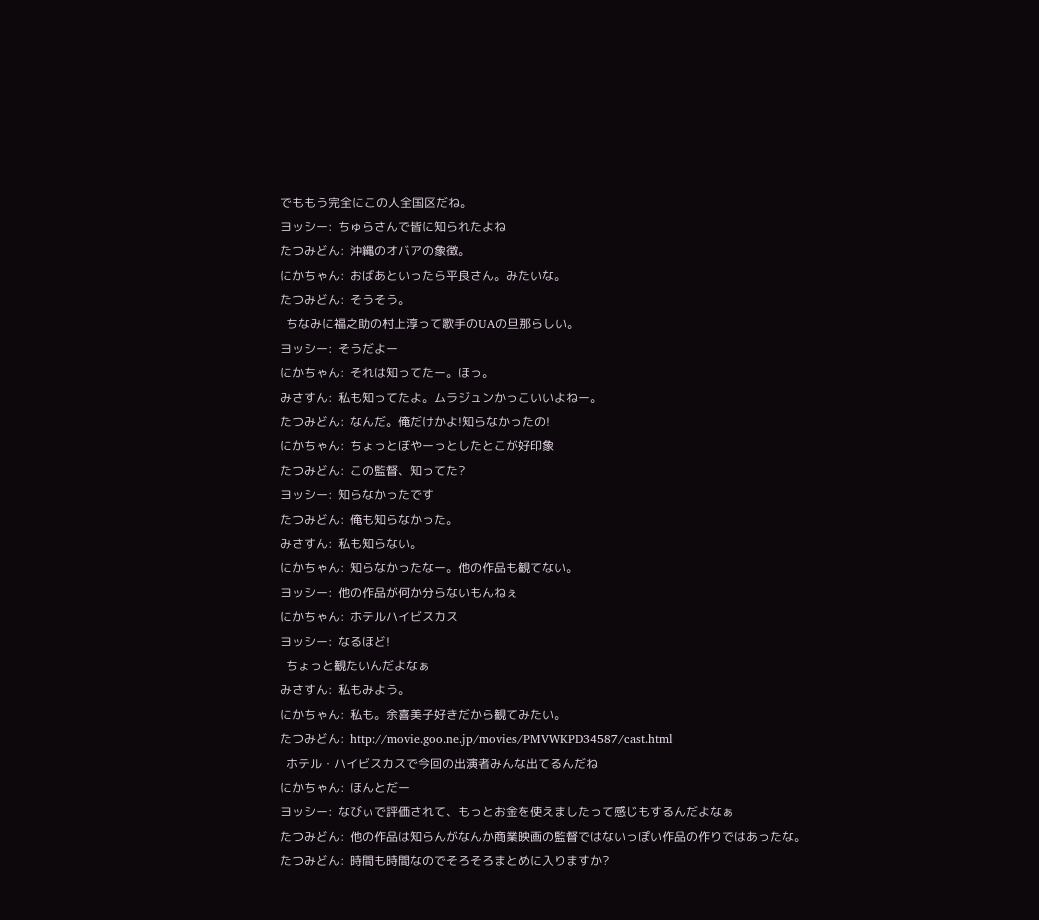でももう完全にこの人全国区だね。
ヨッシー:  ちゅらさんで皆に知られたよね
たつみどん:  沖縄のオバアの象徴。
にかちゃん:  おばあといったら平良さん。みたいな。
たつみどん:  そうそう。
  ちなみに福之助の村上淳って歌手のUAの旦那らしい。
ヨッシー:  そうだよー
にかちゃん:  それは知ってたー。ほっ。
みさすん:  私も知ってたよ。ムラジュンかっこいいよねー。
たつみどん:  なんだ。俺だけかよ!知らなかったの!
にかちゃん:  ちょっとぼやーっとしたとこが好印象
たつみどん:  この監督、知ってた?
ヨッシー:  知らなかったです
たつみどん:  俺も知らなかった。
みさすん:  私も知らない。
にかちゃん:  知らなかったなー。他の作品も観てない。
ヨッシー:  他の作品が何か分らないもんねぇ
にかちゃん:  ホテルハイビスカス
ヨッシー:  なるほど!
  ちょっと観たいんだよなぁ
みさすん:  私もみよう。
にかちゃん:  私も。余喜美子好きだから観てみたい。
たつみどん:  http://movie.goo.ne.jp/movies/PMVWKPD34587/cast.html
  ホテル・ハイビスカスで今回の出演者みんな出てるんだね
にかちゃん:  ほんとだー
ヨッシー:  なびぃで評価されて、もっとお金を使えましたって感じもするんだよなぁ
たつみどん:  他の作品は知らんがなんか商業映画の監督ではないっぽい作品の作りではあったな。
たつみどん:  時間も時間なのでそろそろまとめに入りますか?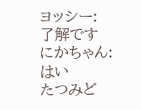ヨッシー:  了解です
にかちゃん:  はい
たつみど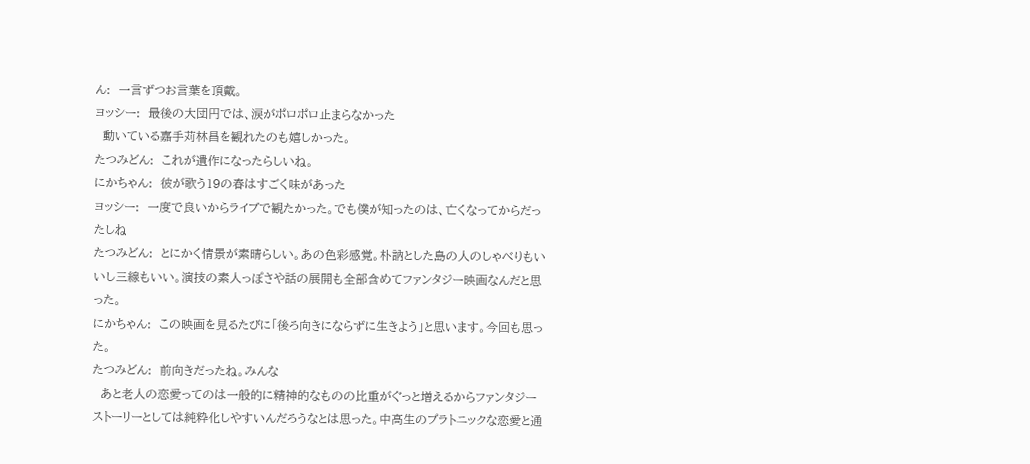ん:  一言ずつお言葉を頂戴。
ヨッシー:  最後の大団円では、涙がポロポロ止まらなかった
  動いている嘉手苅林昌を観れたのも嬉しかった。
たつみどん:  これが遺作になったらしいね。
にかちゃん:  彼が歌う19の春はすごく味があった
ヨッシー:  一度で良いからライブで観たかった。でも僕が知ったのは、亡くなってからだったしね
たつみどん:  とにかく情景が素晴らしい。あの色彩感覚。朴訥とした島の人のしゃべりもいいし三線もいい。演技の素人っぽさや話の展開も全部含めてファンタジー映画なんだと思った。
にかちゃん:  この映画を見るたびに「後ろ向きにならずに生きよう」と思います。今回も思った。
たつみどん:  前向きだったね。みんな
  あと老人の恋愛ってのは一般的に精神的なものの比重がぐっと増えるからファンタジーストーリーとしては純粋化しやすいんだろうなとは思った。中高生のプラトニックな恋愛と通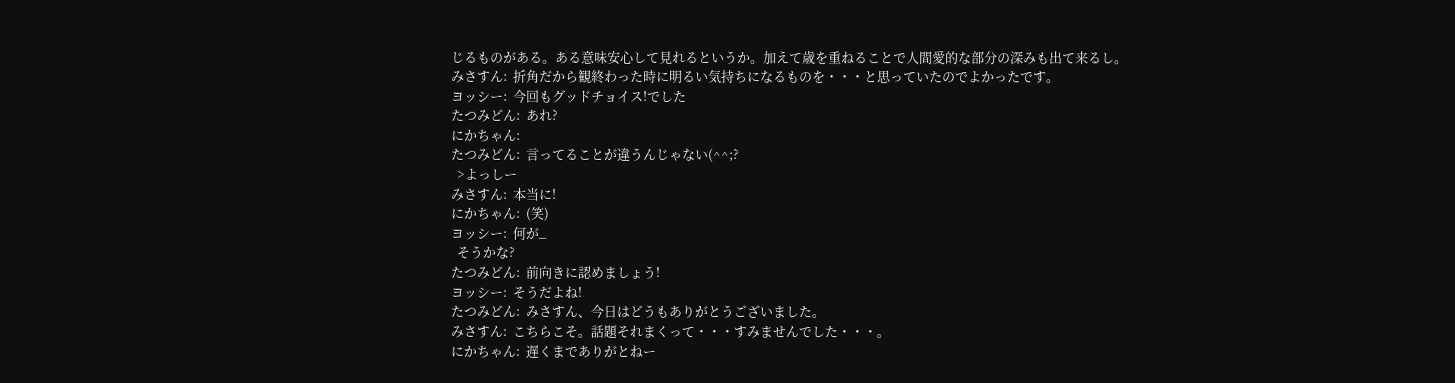じるものがある。ある意味安心して見れるというか。加えて歳を重ねることで人間愛的な部分の深みも出て来るし。
みさすん:  折角だから観終わった時に明るい気持ちになるものを・・・と思っていたのでよかったです。
ヨッシー:  今回もグッドチョイス!でした
たつみどん:  あれ?
にかちゃん:
たつみどん:  言ってることが違うんじゃない(^^;?
  >よっしー
みさすん:  本当に!
にかちゃん:  (笑)
ヨッシー:  何が_
  そうかな?
たつみどん:  前向きに認めましょう!
ヨッシー:  そうだよね!
たつみどん:  みさすん、今日はどうもありがとうございました。
みさすん:  こちらこそ。話題それまくって・・・すみませんでした・・・。
にかちゃん:  遅くまでありがとねー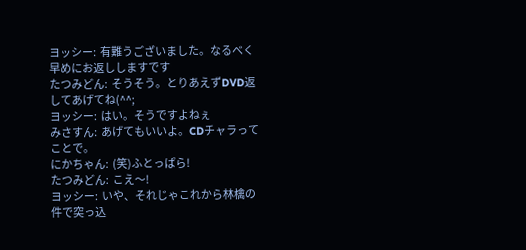ヨッシー:  有難うございました。なるべく早めにお返ししますです
たつみどん:  そうそう。とりあえずDVD返してあげてね(^^;
ヨッシー:  はい。そうですよねぇ
みさすん:  あげてもいいよ。CDチャラってことで。
にかちゃん:  (笑)ふとっぱら!
たつみどん:  こえ〜!
ヨッシー:  いや、それじゃこれから林檎の件で突っ込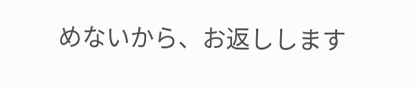めないから、お返しします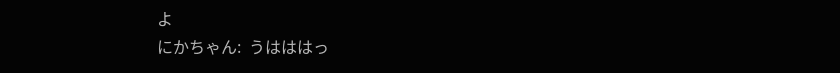よ
にかちゃん:  うはははっ